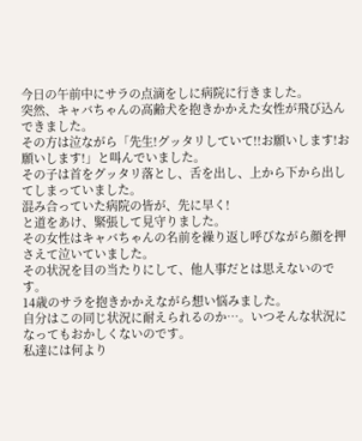今日の午前中にサラの点滴をしに病院に行きました。
突然、キャバちゃんの高齢犬を抱きかかえた女性が飛び込んできました。
その方は泣ながら「先生!グッタリしていて!!お願いします!お願いします!」と叫んでいました。
その子は首をグッタリ落とし、舌を出し、上から下から出してしまっていました。
混み合っていた病院の皆が、先に早く!
と道をあけ、緊張して見守りました。
その女性はキャバちゃんの名前を繰り返し呼びながら顔を押さえて泣いていました。
その状況を目の当たりにして、他人事だとは思えないのです。
14歳のサラを抱きかかえながら想い悩みました。
自分はこの同じ状況に耐えられるのか…。いつそんな状況になってもおかしくないのです。
私達には何より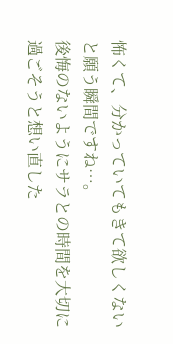怖くて、分かっていてもきて欲しくないと願う瞬間ですね…。
後悔のないようにサラとの時間を大切に過ごそうと想い直した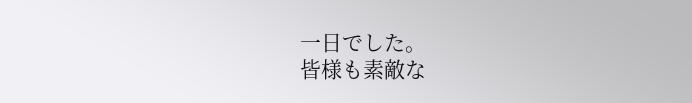一日でした。
皆様も素敵な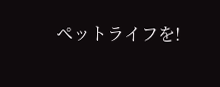ペットライフを!